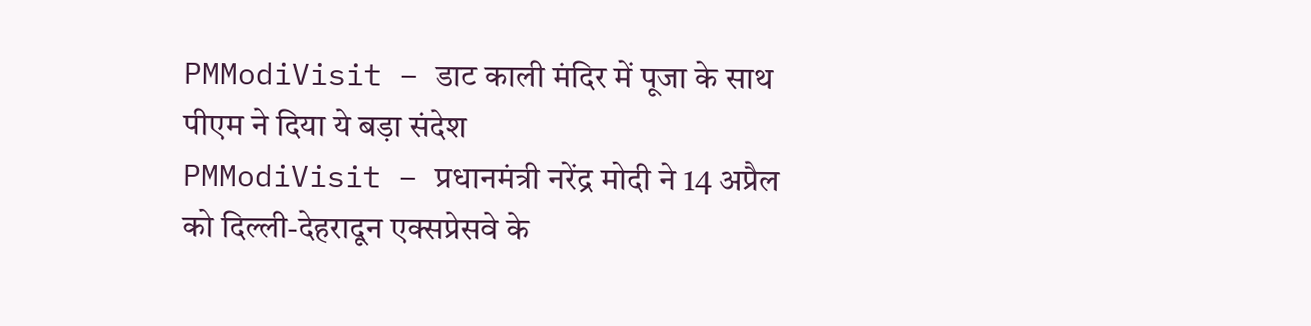PMModiVisit – डाट काली मंदिर में पूजा के साथ पीएम ने दिया ये बड़ा संदेश
PMModiVisit – प्रधानमंत्री नरेंद्र मोदी ने 14 अप्रैल को दिल्ली-देहरादून एक्सप्रेसवे के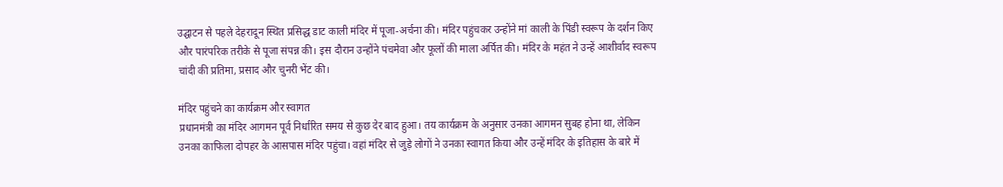उद्घाटन से पहले देहरादून स्थित प्रसिद्ध डाट काली मंदिर में पूजा-अर्चना की। मंदिर पहुंचकर उन्होंने मां काली के पिंडी स्वरूप के दर्शन किए और पारंपरिक तरीके से पूजा संपन्न की। इस दौरान उन्होंने पंचमेवा और फूलों की माला अर्पित की। मंदिर के महंत ने उन्हें आशीर्वाद स्वरूप चांदी की प्रतिमा, प्रसाद और चुनरी भेंट की।

मंदिर पहुंचने का कार्यक्रम और स्वागत
प्रधानमंत्री का मंदिर आगमन पूर्व निर्धारित समय से कुछ देर बाद हुआ। तय कार्यक्रम के अनुसार उनका आगमन सुबह होना था, लेकिन उनका काफिला दोपहर के आसपास मंदिर पहुंचा। वहां मंदिर से जुड़े लोगों ने उनका स्वागत किया और उन्हें मंदिर के इतिहास के बारे में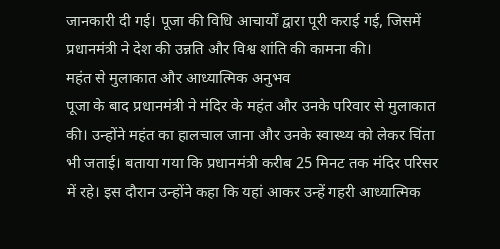जानकारी दी गई। पूजा की विधि आचार्यों द्वारा पूरी कराई गई, जिसमें प्रधानमंत्री ने देश की उन्नति और विश्व शांति की कामना की।
महंत से मुलाकात और आध्यात्मिक अनुभव
पूजा के बाद प्रधानमंत्री ने मंदिर के महंत और उनके परिवार से मुलाकात की। उन्होंने महंत का हालचाल जाना और उनके स्वास्थ्य को लेकर चिंता भी जताई। बताया गया कि प्रधानमंत्री करीब 25 मिनट तक मंदिर परिसर में रहे। इस दौरान उन्होंने कहा कि यहां आकर उन्हें गहरी आध्यात्मिक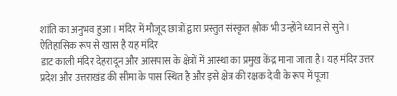शांति का अनुभव हुआ। मंदिर में मौजूद छात्रों द्वारा प्रस्तुत संस्कृत श्लोक भी उन्होंने ध्यान से सुने।
ऐतिहासिक रूप से खास है यह मंदिर
डाट काली मंदिर देहरादून और आसपास के क्षेत्रों में आस्था का प्रमुख केंद्र माना जाता है। यह मंदिर उत्तर प्रदेश और उत्तराखंड की सीमा के पास स्थित है और इसे क्षेत्र की रक्षक देवी के रूप में पूजा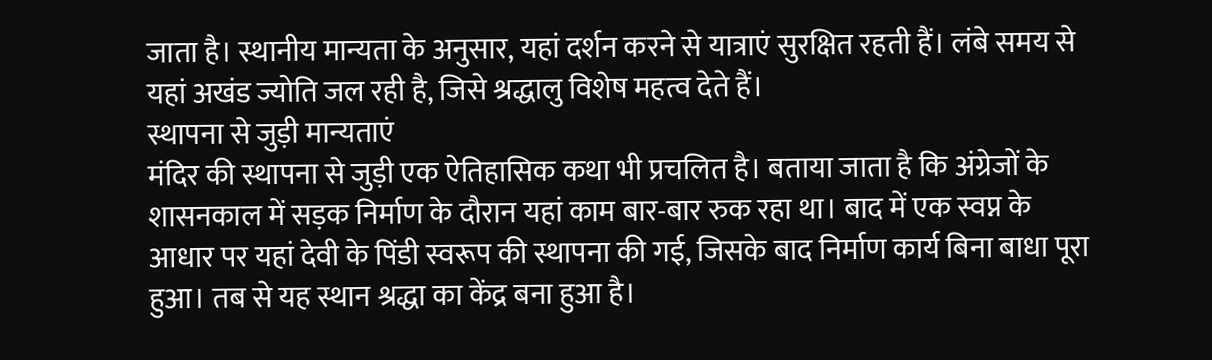जाता है। स्थानीय मान्यता के अनुसार, यहां दर्शन करने से यात्राएं सुरक्षित रहती हैं। लंबे समय से यहां अखंड ज्योति जल रही है, जिसे श्रद्धालु विशेष महत्व देते हैं।
स्थापना से जुड़ी मान्यताएं
मंदिर की स्थापना से जुड़ी एक ऐतिहासिक कथा भी प्रचलित है। बताया जाता है कि अंग्रेजों के शासनकाल में सड़क निर्माण के दौरान यहां काम बार-बार रुक रहा था। बाद में एक स्वप्न के आधार पर यहां देवी के पिंडी स्वरूप की स्थापना की गई, जिसके बाद निर्माण कार्य बिना बाधा पूरा हुआ। तब से यह स्थान श्रद्धा का केंद्र बना हुआ है।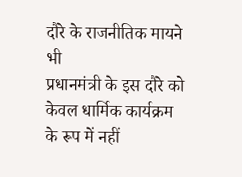दौरे के राजनीतिक मायने भी
प्रधानमंत्री के इस दौरे को केवल धार्मिक कार्यक्रम के रूप में नहीं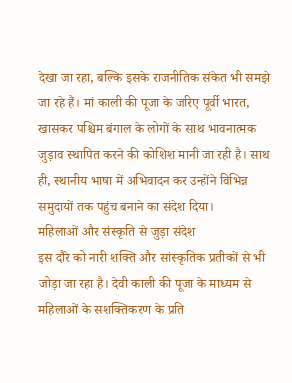देखा जा रहा, बल्कि इसके राजनीतिक संकेत भी समझे जा रहे हैं। मां काली की पूजा के जरिए पूर्वी भारत, खासकर पश्चिम बंगाल के लोगों के साथ भावनात्मक जुड़ाव स्थापित करने की कोशिश मानी जा रही है। साथ ही, स्थानीय भाषा में अभिवादन कर उन्होंने विभिन्न समुदायों तक पहुंच बनाने का संदेश दिया।
महिलाओं और संस्कृति से जुड़ा संदेश
इस दौरे को नारी शक्ति और सांस्कृतिक प्रतीकों से भी जोड़ा जा रहा है। देवी काली की पूजा के माध्यम से महिलाओं के सशक्तिकरण के प्रति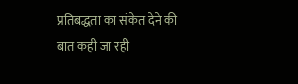प्रतिबद्धता का संकेत देने की बात कही जा रही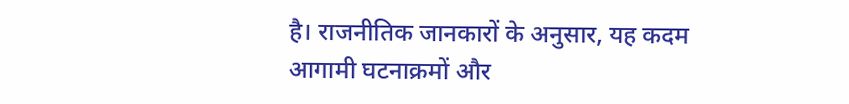है। राजनीतिक जानकारों के अनुसार, यह कदम आगामी घटनाक्रमों और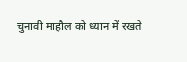चुनावी माहौल को ध्यान में रखते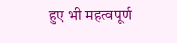हुए भी महत्वपूर्ण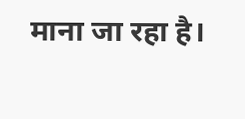माना जा रहा है।